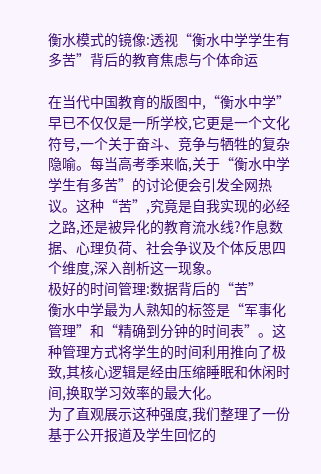衡水模式的镜像:透视“衡水中学学生有多苦”背后的教育焦虑与个体命运

在当代中国教育的版图中,“衡水中学”早已不仅仅是一所学校,它更是一个文化符号,一个关于奋斗、竞争与牺牲的复杂隐喻。每当高考季来临,关于“衡水中学学生有多苦”的讨论便会引发全网热议。这种“苦”,究竟是自我实现的必经之路,还是被异化的教育流水线?作息数据、心理负荷、社会争议及个体反思四个维度,深入剖析这一现象。
极好的时间管理:数据背后的“苦”
衡水中学最为人熟知的标签是“军事化管理”和“精确到分钟的时间表”。这种管理方式将学生的时间利用推向了极致,其核心逻辑是经由压缩睡眠和休闲时间,换取学习效率的最大化。
为了直观展示这种强度,我们整理了一份基于公开报道及学生回忆的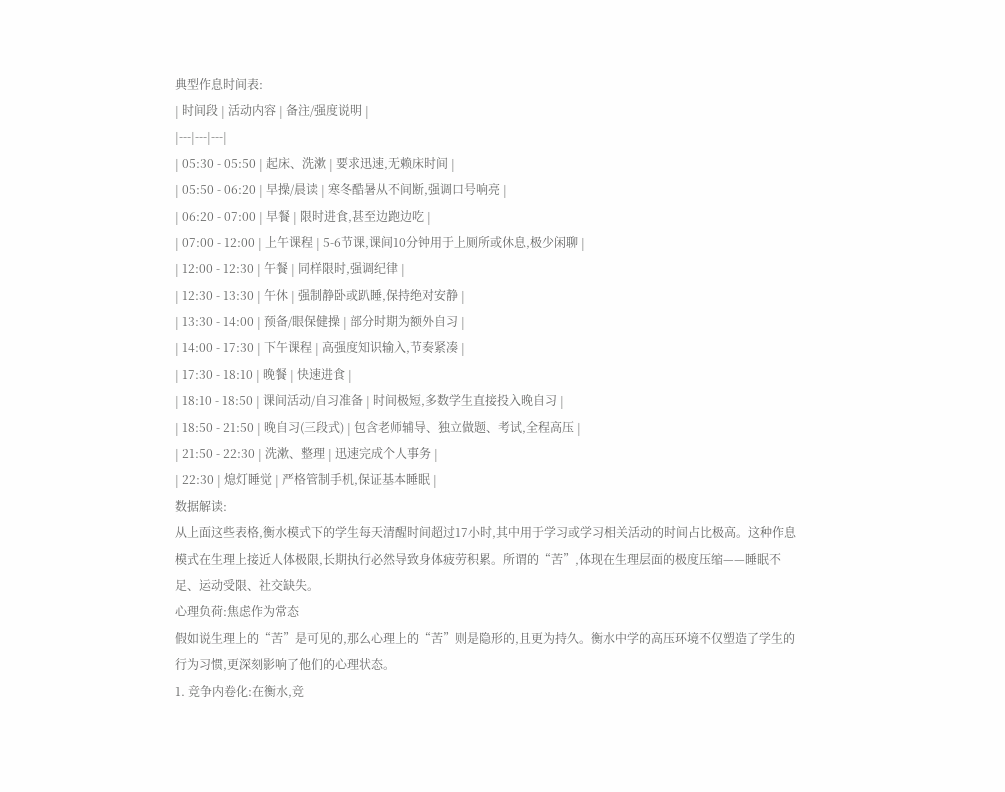典型作息时间表:
| 时间段 | 活动内容 | 备注/强度说明 |
|---|---|---|
| 05:30 - 05:50 | 起床、洗漱 | 要求迅速,无赖床时间 |
| 05:50 - 06:20 | 早操/晨读 | 寒冬酷暑从不间断,强调口号响亮 |
| 06:20 - 07:00 | 早餐 | 限时进食,甚至边跑边吃 |
| 07:00 - 12:00 | 上午课程 | 5-6节课,课间10分钟用于上厕所或休息,极少闲聊 |
| 12:00 - 12:30 | 午餐 | 同样限时,强调纪律 |
| 12:30 - 13:30 | 午休 | 强制静卧或趴睡,保持绝对安静 |
| 13:30 - 14:00 | 预备/眼保健操 | 部分时期为额外自习 |
| 14:00 - 17:30 | 下午课程 | 高强度知识输入,节奏紧凑 |
| 17:30 - 18:10 | 晚餐 | 快速进食 |
| 18:10 - 18:50 | 课间活动/自习准备 | 时间极短,多数学生直接投入晚自习 |
| 18:50 - 21:50 | 晚自习(三段式) | 包含老师辅导、独立做题、考试,全程高压 |
| 21:50 - 22:30 | 洗漱、整理 | 迅速完成个人事务 |
| 22:30 | 熄灯睡觉 | 严格管制手机,保证基本睡眠 |
数据解读:
从上面这些表格,衡水模式下的学生每天清醒时间超过17小时,其中用于学习或学习相关活动的时间占比极高。这种作息模式在生理上接近人体极限,长期执行必然导致身体疲劳积累。所谓的“苦”,体现在生理层面的极度压缩——睡眠不足、运动受限、社交缺失。
心理负荷:焦虑作为常态
假如说生理上的“苦”是可见的,那么心理上的“苦”则是隐形的,且更为持久。衡水中学的高压环境不仅塑造了学生的行为习惯,更深刻影响了他们的心理状态。
1. 竞争内卷化:在衡水,竞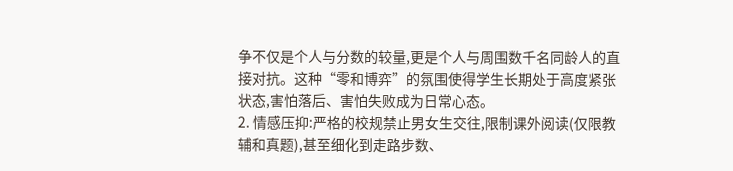争不仅是个人与分数的较量,更是个人与周围数千名同龄人的直接对抗。这种“零和博弈”的氛围使得学生长期处于高度紧张状态,害怕落后、害怕失败成为日常心态。
2. 情感压抑:严格的校规禁止男女生交往,限制课外阅读(仅限教辅和真题),甚至细化到走路步数、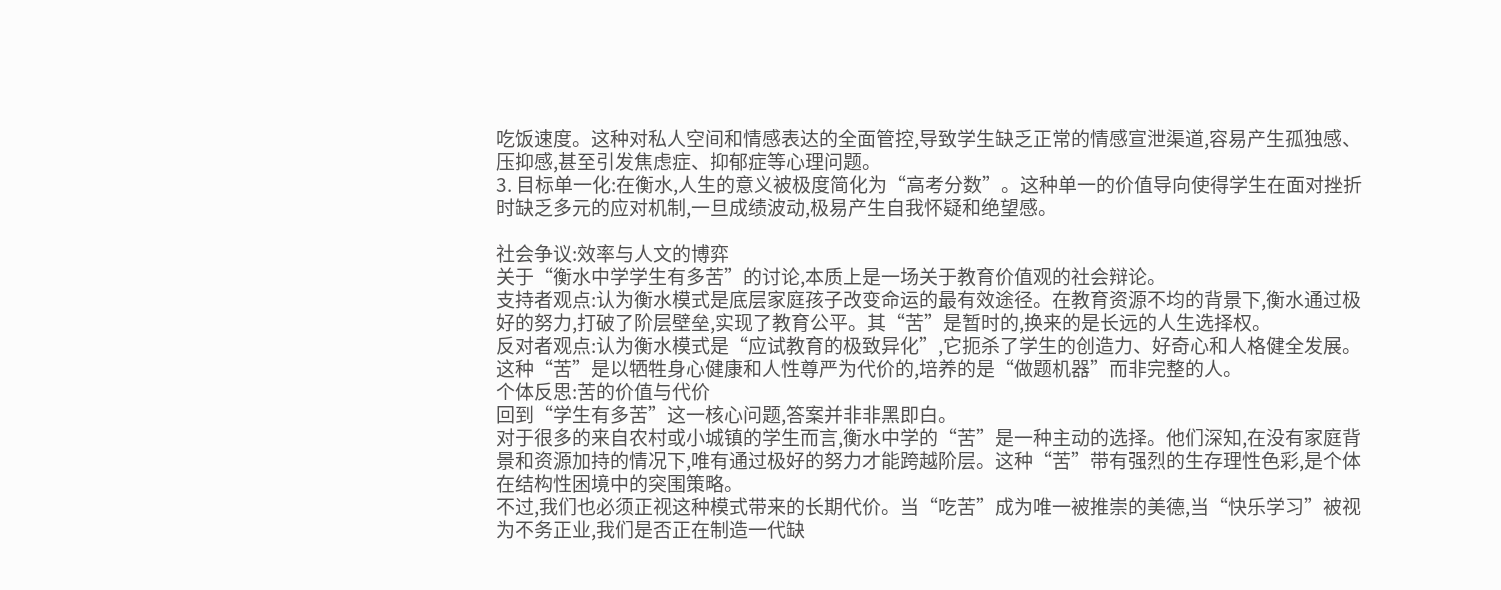吃饭速度。这种对私人空间和情感表达的全面管控,导致学生缺乏正常的情感宣泄渠道,容易产生孤独感、压抑感,甚至引发焦虑症、抑郁症等心理问题。
3. 目标单一化:在衡水,人生的意义被极度简化为“高考分数”。这种单一的价值导向使得学生在面对挫折时缺乏多元的应对机制,一旦成绩波动,极易产生自我怀疑和绝望感。

社会争议:效率与人文的博弈
关于“衡水中学学生有多苦”的讨论,本质上是一场关于教育价值观的社会辩论。
支持者观点:认为衡水模式是底层家庭孩子改变命运的最有效途径。在教育资源不均的背景下,衡水通过极好的努力,打破了阶层壁垒,实现了教育公平。其“苦”是暂时的,换来的是长远的人生选择权。
反对者观点:认为衡水模式是“应试教育的极致异化”,它扼杀了学生的创造力、好奇心和人格健全发展。这种“苦”是以牺牲身心健康和人性尊严为代价的,培养的是“做题机器”而非完整的人。
个体反思:苦的价值与代价
回到“学生有多苦”这一核心问题,答案并非非黑即白。
对于很多的来自农村或小城镇的学生而言,衡水中学的“苦”是一种主动的选择。他们深知,在没有家庭背景和资源加持的情况下,唯有通过极好的努力才能跨越阶层。这种“苦”带有强烈的生存理性色彩,是个体在结构性困境中的突围策略。
不过,我们也必须正视这种模式带来的长期代价。当“吃苦”成为唯一被推崇的美德,当“快乐学习”被视为不务正业,我们是否正在制造一代缺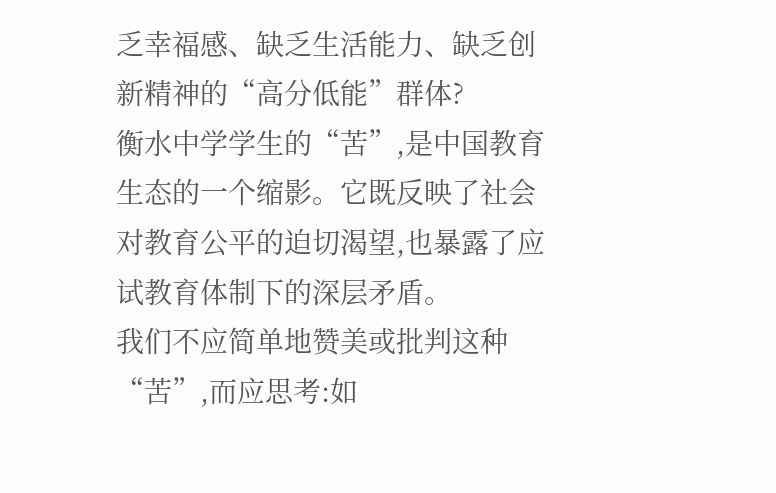乏幸福感、缺乏生活能力、缺乏创新精神的“高分低能”群体?
衡水中学学生的“苦”,是中国教育生态的一个缩影。它既反映了社会对教育公平的迫切渴望,也暴露了应试教育体制下的深层矛盾。
我们不应简单地赞美或批判这种“苦”,而应思考:如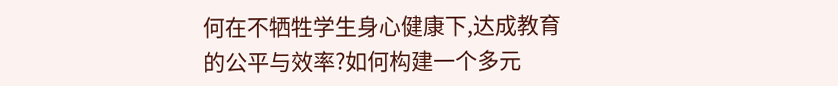何在不牺牲学生身心健康下,达成教育的公平与效率?如何构建一个多元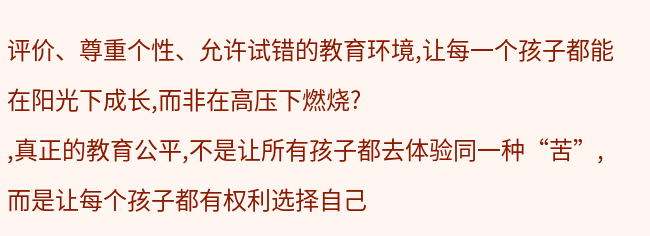评价、尊重个性、允许试错的教育环境,让每一个孩子都能在阳光下成长,而非在高压下燃烧?
,真正的教育公平,不是让所有孩子都去体验同一种“苦”,而是让每个孩子都有权利选择自己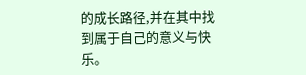的成长路径,并在其中找到属于自己的意义与快乐。